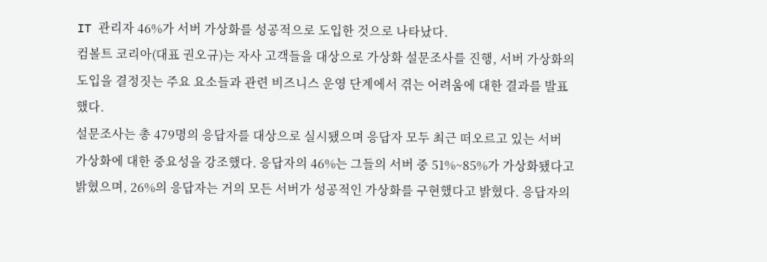IT 관리자 46%가 서버 가상화를 성공적으로 도입한 것으로 나타났다.
컴볼트 코리아(대표 권오규)는 자사 고객들을 대상으로 가상화 설문조사를 진행, 서버 가상화의 도입을 결정짓는 주요 요소들과 관련 비즈니스 운영 단계에서 겪는 어려움에 대한 결과를 발표했다.
설문조사는 총 479명의 응답자를 대상으로 실시됐으며 응답자 모두 최근 떠오르고 있는 서버 가상화에 대한 중요성을 강조했다. 응답자의 46%는 그들의 서버 중 51%~85%가 가상화됐다고 밝혔으며, 26%의 응답자는 거의 모든 서버가 성공적인 가상화를 구현했다고 밝혔다. 응답자의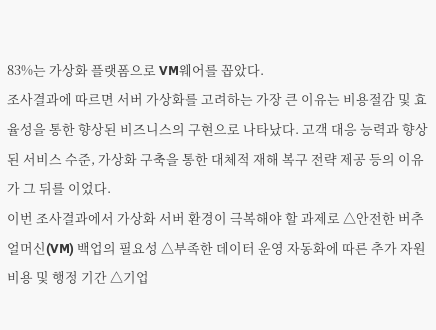83%는 가상화 플랫폼으로 VM웨어를 꼽았다.
조사결과에 따르면 서버 가상화를 고려하는 가장 큰 이유는 비용절감 및 효율성을 통한 향상된 비즈니스의 구현으로 나타났다. 고객 대응 능력과 향상된 서비스 수준, 가상화 구축을 통한 대체적 재해 복구 전략 제공 등의 이유가 그 뒤를 이었다.
이번 조사결과에서 가상화 서버 환경이 극복해야 할 과제로 △안전한 버추얼머신(VM) 백업의 필요성 △부족한 데이터 운영 자동화에 따른 추가 자원 비용 및 행정 기간 △기업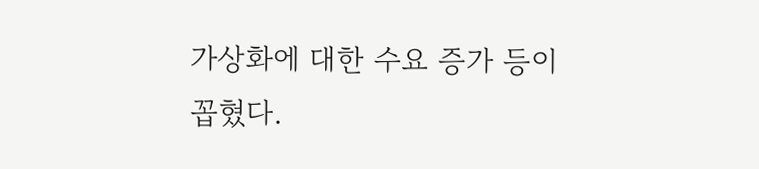가상화에 대한 수요 증가 등이 꼽혔다.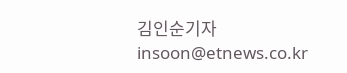김인순기자 insoon@etnews.co.kr